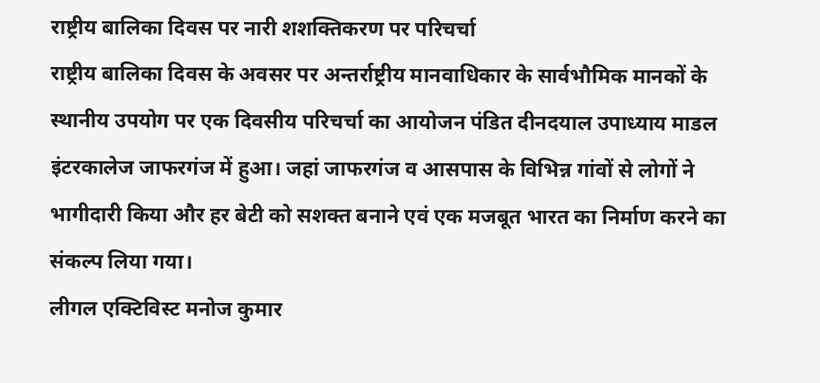राष्ट्रीय बालिका दिवस पर नारी शशक्तिकरण पर परिचर्चा
राष्ट्रीय बालिका दिवस के अवसर पर अन्तर्राष्ट्रीय मानवाधिकार के सार्वभौमिक मानकों के स्थानीय उपयोग पर एक दिवसीय परिचर्चा का आयोजन पंडित दीनदयाल उपाध्याय माडल इंटरकालेज जाफरगंज में हुआ। जहां जाफरगंज व आसपास के विभिन्न गांवों से लोगों ने भागीदारी किया और हर बेटी को सशक्त बनाने एवं एक मजबूत भारत का निर्माण करने का संकल्प लिया गया।
लीगल एक्टिविस्ट मनोज कुमार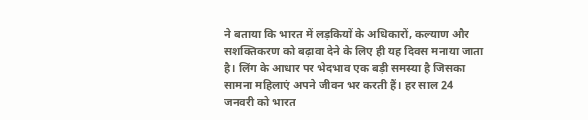ने बताया कि भारत में लड़कियों के अधिकारों, कल्याण और सशक्तिकरण को बढ़ावा देने के लिए ही यह दिवस मनाया जाता है। लिंग के आधार पर भेदभाव एक बड़ी समस्या है जिसका सामना महिलाएं अपने जीवन भर करती हैं। हर साल 24 जनवरी को भारत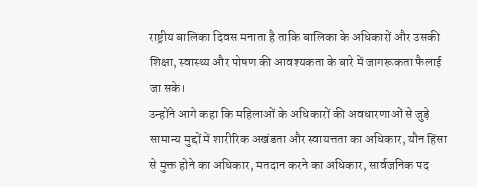राष्ट्रीय बालिका दिवस मनाता है ताकि बालिका के अधिकारों और उसकी शिक्षा, स्वास्थ्य और पोषण की आवश्यकता के बारे में जागरूकता फैलाई जा सके।
उन्होंने आगे कहा कि महिलाओं के अधिकारों की अवधारणाओं से जुड़े सामान्य मुद्दों में शारीरिक अखंडता और स्वायत्तता का अधिकार, यौन हिंसा से मुक्त होने का अधिकार, मतदान करने का अधिकार, सार्वजनिक पद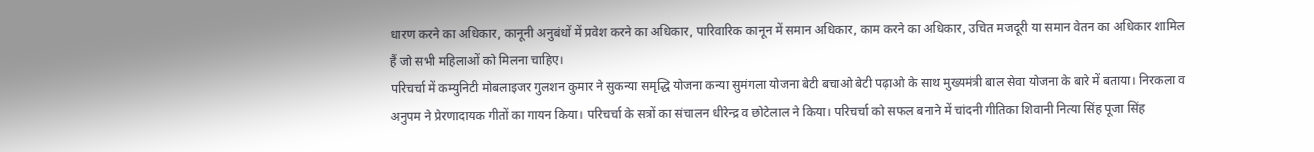धारण करने का अधिकार, कानूनी अनुबंधों में प्रवेश करने का अधिकार, पारिवारिक कानून में समान अधिकार, काम करने का अधिकार, उचित मजदूरी या समान वेतन का अधिकार शामिल हैं जो सभी महिलाओं को मिलना चाहिए।
परिचर्चा में कम्युनिटी मोबलाइजर गुलशन कुमार ने सुकन्या समृद्धि योजना कन्या सुमंगला योजना बेटी बचाओ बेटी पढ़ाओ के साथ मुख्यमंत्री बाल सेवा योजना के बारे में बताया। निरकला व अनुपम ने प्रेरणादायक गीतों का गायन किया। परिचर्चा के सत्रों का संचालन धीरेन्द्र व छोटेलाल ने किया। परिचर्चा को सफल बनाने में चांदनी गीतिका शिवानी नित्या सिंह पूजा सिंह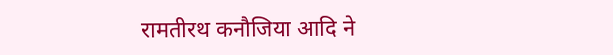रामतीरथ कनौजिया आदि ने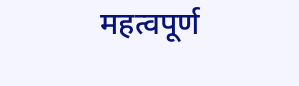महत्वपूर्ण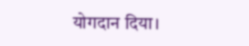योगदान दिया।